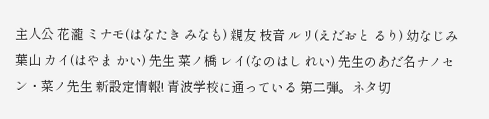主人公 花瀧 ミナモ(はなたき みなも) 親友 枝音 ルリ(えだおと るり) 幼なじみ 葉山 カイ(はやま かい) 先生 菜ノ橋 レイ(なのはし れい) 先生のあだ名ナノセン・菜ノ先生 新設定情報! 青波学校に通っている 第二弾。ネタ切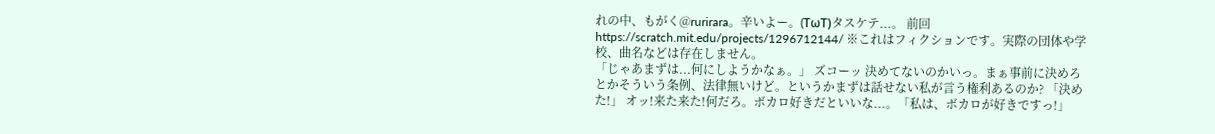れの中、もがく@rurirara。辛いよー。(TωT)タスケテ...。 前回 https://scratch.mit.edu/projects/1296712144/ ※これはフィクションです。実際の団体や学校、曲名などは存在しません。
「じゃあまずは...何にしようかなぁ。」 ズコーッ 決めてないのかいっ。まぁ事前に決めろとかそういう条例、法律無いけど。というかまずは話せない私が言う権利あるのか? 「決めた!」 オッ!来た来た!何だろ。ボカロ好きだといいな...。「私は、ボカロが好きですっ!」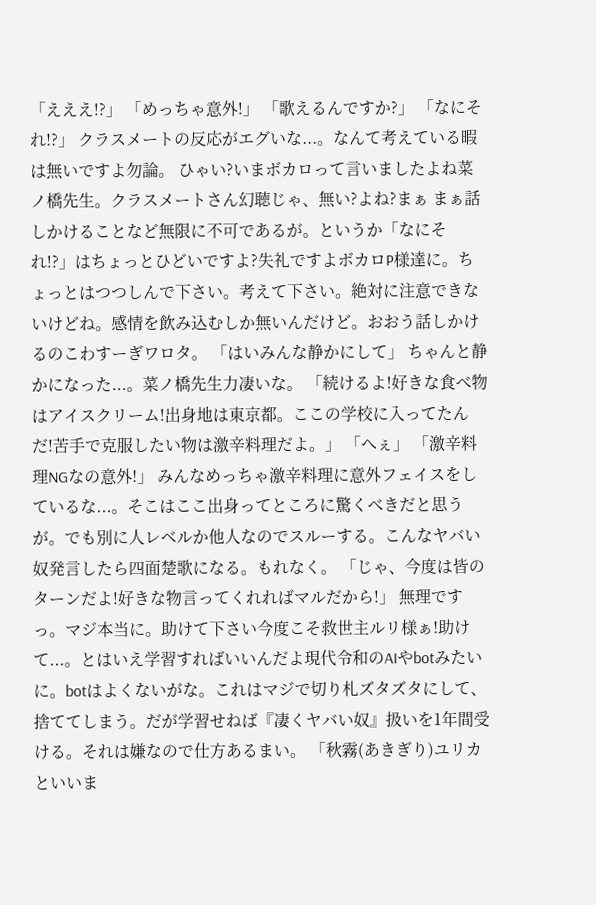「えええ!?」 「めっちゃ意外!」 「歌えるんですか?」 「なにそれ!?」 クラスメートの反応がエグいな...。なんて考えている暇は無いですよ勿論。 ひゃい?いまボカロって言いましたよね菜ノ橋先生。クラスメートさん幻聴じゃ、無い?よね?まぁ まぁ話しかけることなど無限に不可であるが。というか「なにそれ!?」はちょっとひどいですよ?失礼ですよボカロP様達に。ちょっとはつつしんで下さい。考えて下さい。絶対に注意できないけどね。感情を飲み込むしか無いんだけど。おおう話しかけるのこわすーぎワロタ。 「はいみんな静かにして」 ちゃんと静かになった...。菜ノ橋先生力凄いな。 「続けるよ!好きな食べ物はアイスクリーム!出身地は東京都。ここの学校に入ってたんだ!苦手で克服したい物は激辛料理だよ。」 「へぇ」 「激辛料理NGなの意外!」 みんなめっちゃ激辛料理に意外フェイスをしているな...。そこはここ出身ってところに驚くべきだと思うが。でも別に人レベルか他人なのでスルーする。こんなヤバい奴発言したら四面楚歌になる。もれなく。 「じゃ、今度は皆のターンだよ!好きな物言ってくれればマルだから!」 無理ですっ。マジ本当に。助けて下さい今度こそ救世主ルリ様ぁ!助けて...。とはいえ学習すればいいんだよ現代令和のAIやbotみたいに。botはよくないがな。これはマジで切り札ズタズタにして、捨ててしまう。だが学習せねば『凄くヤバい奴』扱いを1年間受ける。それは嫌なので仕方あるまい。 「秋霧(あきぎり)ユリカといいま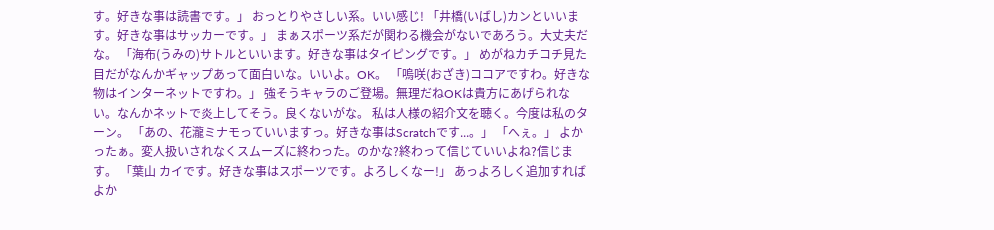す。好きな事は読書です。」 おっとりやさしい系。いい感じ! 「井橋(いばし)カンといいます。好きな事はサッカーです。」 まぁスポーツ系だが関わる機会がないであろう。大丈夫だな。 「海布(うみの)サトルといいます。好きな事はタイピングです。」 めがねカチコチ見た目だがなんかギャップあって面白いな。いいよ。OK。 「嗚咲(おざき)ココアですわ。好きな物はインターネットですわ。」 強そうキャラのご登場。無理だねOKは貴方にあげられない。なんかネットで炎上してそう。良くないがな。 私は人様の紹介文を聴く。今度は私のターン。 「あの、花瀧ミナモっていいますっ。好きな事はScratchです...。」 「へぇ。」 よかったぁ。変人扱いされなくスムーズに終わった。のかな?終わって信じていいよね?信じます。 「葉山 カイです。好きな事はスポーツです。よろしくなー!」 あっよろしく追加すればよか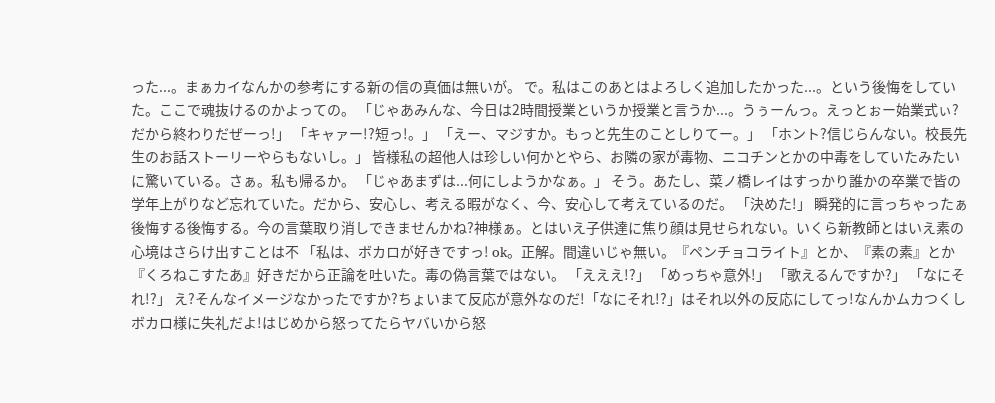った...。まぁカイなんかの参考にする新の信の真価は無いが。 で。私はこのあとはよろしく追加したかった...。という後悔をしていた。ここで魂抜けるのかよっての。 「じゃあみんな、今日は2時間授業というか授業と言うか...。うぅーんっ。えっとぉー始業式ぃ?だから終わりだぜーっ!」 「キャァー!?短っ!。」 「えー、マジすか。もっと先生のことしりてー。」 「ホント?信じらんない。校長先生のお話ストーリーやらもないし。」 皆様私の超他人は珍しい何かとやら、お隣の家が毒物、ニコチンとかの中毒をしていたみたいに驚いている。さぁ。私も帰るか。 「じゃあまずは...何にしようかなぁ。」 そう。あたし、菜ノ橋レイはすっかり誰かの卒業で皆の学年上がりなど忘れていた。だから、安心し、考える暇がなく、今、安心して考えているのだ。 「決めた!」 瞬発的に言っちゃったぁ後悔する後悔する。今の言葉取り消しできませんかね?神様ぁ。とはいえ子供達に焦り顔は見せられない。いくら新教師とはいえ素の心境はさらけ出すことは不 「私は、ボカロが好きですっ! ok。正解。間違いじゃ無い。『ペンチョコライト』とか、『素の素』とか『くろねこすたあ』好きだから正論を吐いた。毒の偽言葉ではない。 「えええ!?」 「めっちゃ意外!」 「歌えるんですか?」 「なにそれ!?」 え?そんなイメージなかったですか?ちょいまて反応が意外なのだ!「なにそれ!?」はそれ以外の反応にしてっ!なんかムカつくしボカロ様に失礼だよ!はじめから怒ってたらヤバいから怒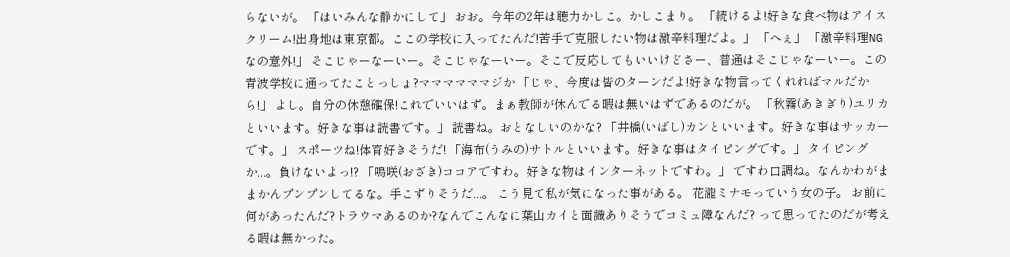らないが。 「はいみんな静かにして」 おお。今年の2年は聴力かしこ。かしこまり。 「続けるよ!好きな食べ物はアイスクリーム!出身地は東京都。ここの学校に入ってたんだ!苦手で克服したい物は激辛料理だよ。」 「へぇ」 「激辛料理NGなの意外!」 そこじゃーなーいー。そこじゃなーいー。そこで反応してもいいけどさー、普通はそこじゃなーいー。この青波学校に通ってたことっしょ?ママママママジか 「じゃ、今度は皆のターンだよ!好きな物言ってくれればマルだから!」 よし。自分の休憩確保!これでいいはず。まぁ教師が休んでる暇は無いはずであるのだが。 「秋霧(あきぎり)ユリカといいます。好きな事は読書です。」 読書ね。おとなしいのかな? 「井橋(いばし)カンといいます。好きな事はサッカーです。」 スポーツね!体育好きそうだ! 「海布(うみの)サトルといいます。好きな事はタイピングです。」 タイピングか...。負けないよっ!? 「嗚咲(おざき)ココアですわ。好きな物はインターネットですわ。」 ですわ口調ね。なんかわがままかんプンプンしてるな。手こずりそうだ...。 こう見て私が気になった事がある。 花瀧ミナモっていう女の子。 お前に何があったんだ?トラウマあるのか?なんでこんなに葉山カイと面識ありそうでコミュ障なんだ? って思ってたのだが考える暇は無かった。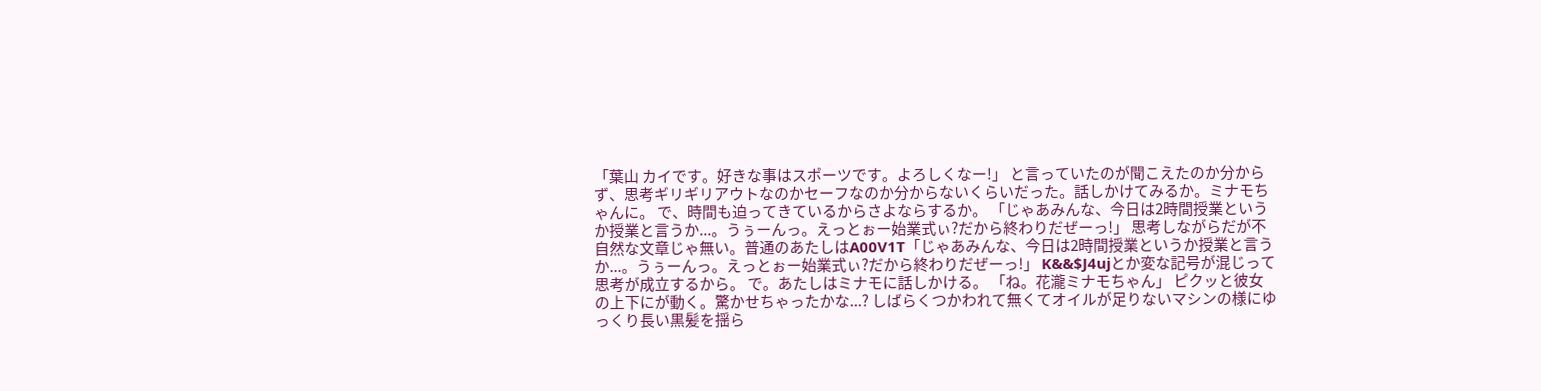「葉山 カイです。好きな事はスポーツです。よろしくなー!」 と言っていたのが聞こえたのか分からず、思考ギリギリアウトなのかセーフなのか分からないくらいだった。話しかけてみるか。ミナモちゃんに。 で、時間も迫ってきているからさよならするか。 「じゃあみんな、今日は2時間授業というか授業と言うか...。うぅーんっ。えっとぉー始業式ぃ?だから終わりだぜーっ!」 思考しながらだが不自然な文章じゃ無い。普通のあたしはA00V1T「じゃあみんな、今日は2時間授業というか授業と言うか...。うぅーんっ。えっとぉー始業式ぃ?だから終わりだぜーっ!」 K&&$J4ujとか変な記号が混じって思考が成立するから。 で。あたしはミナモに話しかける。 「ね。花瀧ミナモちゃん」 ピクッと彼女の上下にが動く。驚かせちゃったかな...? しばらくつかわれて無くてオイルが足りないマシンの様にゆっくり長い黒髪を揺ら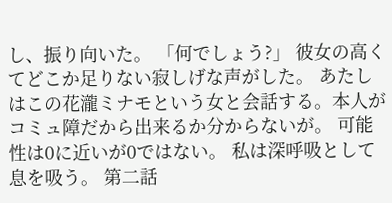し、振り向いた。 「何でしょう?」 彼女の高くてどこか足りない寂しげな声がした。 あたしはこの花瀧ミナモという女と会話する。本人がコミュ障だから出来るか分からないが。 可能性は0に近いが0ではない。 私は深呼吸として息を吸う。 第二話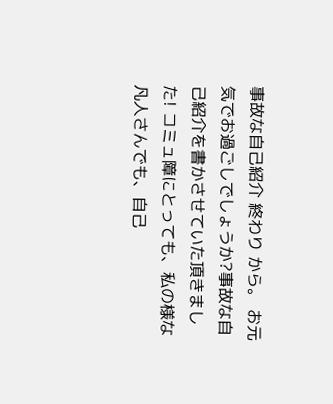事故な自己紹介 終わり から。 お元気でお過ごしでしょうか?事故な自己紹介を書かさせていた頂きました! コミュ障にとっても、私の様な凡人さんでも、自己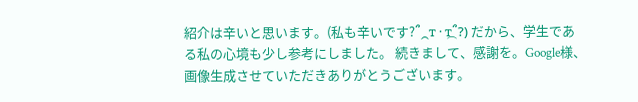紹介は辛いと思います。(私も辛いです?՞⁔т · т⁔՞?) だから、学生である私の心境も少し参考にしました。 続きまして、感謝を。Google様、画像生成させていただきありがとうございます。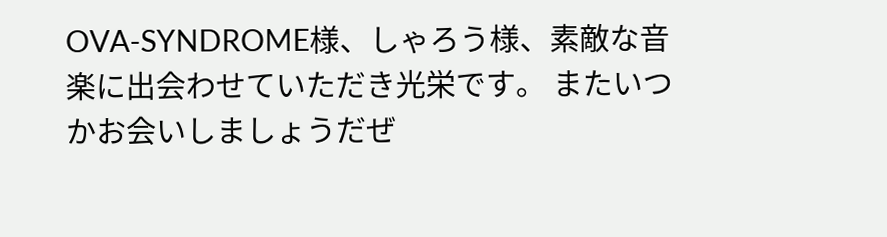OVA-SYNDROME様、しゃろう様、素敵な音楽に出会わせていただき光栄です。 またいつかお会いしましょうだぜ